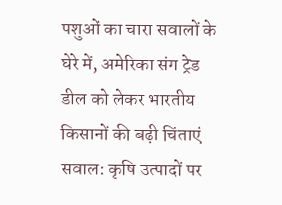पशुओं का चारा सवालों के घेरे में, अमेरिका संग ट्रेड डील को लेकर भारतीय किसानों की बढ़ी चिंताएं
सवाल: कृषि उत्पादों पर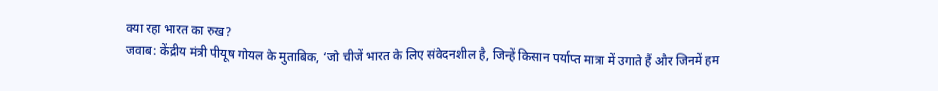क्या रहा भारत का रुख?
जवाब: केंद्रीय मंत्री पीयूष गोयल के मुताबिक, ‘जो चीजें भारत के लिए संवेदनशील है, जिन्हें किसान पर्याप्त मात्रा में उगाते हैं और जिनमें हम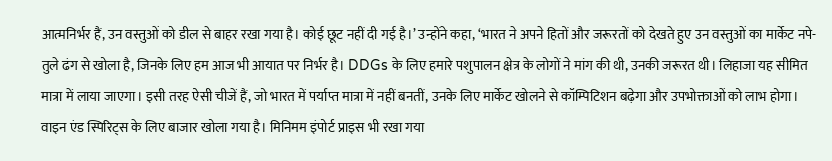आत्मनिर्भर हैं, उन वस्तुओं को डील से बाहर रखा गया है। कोई छूट नहीं दी गई है।’ उन्होंने कहा, ‘भारत ने अपने हितों और जरूरतों को देखते हुए उन वस्तुओं का मार्केट नपे-तुले ढंग से खोला है, जिनके लिए हम आज भी आयात पर निर्भर है। DDGs के लिए हमारे पशुपालन क्षेत्र के लोगों ने मांग की थी, उनकी जरूरत थी। लिहाजा यह सीमित मात्रा में लाया जाएगा। इसी तरह ऐसी चीजें हैं, जो भारत में पर्याप्त मात्रा में नहीं बनतीं, उनके लिए मार्केट खोलने से कॉम्पिटिशन बढ़ेगा और उपभोक्ताओं को लाभ होगा। वाइन एंड स्पिरिट्स के लिए बाजार खोला गया है। मिनिमम इंपोर्ट प्राइस भी रखा गया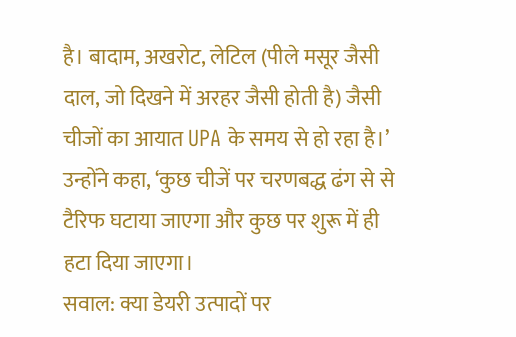है। बादाम, अखरोट, लेटिल (पीले मसूर जैसी दाल, जो दिखने में अरहर जैसी होती है) जैसी चीजों का आयात UPA के समय से हो रहा है।’ उन्होंने कहा, ‘कुछ चीजें पर चरणबद्ध ढंग से से टैरिफ घटाया जाएगा और कुछ पर शुरू में ही हटा दिया जाएगा।
सवाल: क्या डेयरी उत्पादों पर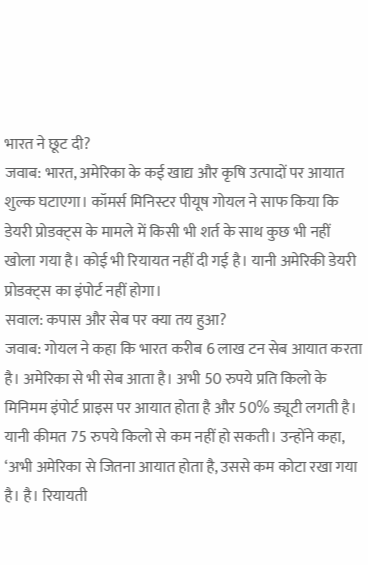भारत ने छूट दी?
जवाब: भारत, अमेरिका के कई खाद्य और कृषि उत्पादों पर आयात शुल्क घटाएगा। कॉमर्स मिनिस्टर पीयूष गोयल ने साफ किया कि डेयरी प्रोडक्ट्स के मामले में किसी भी शर्त के साथ कुछ भी नहीं खोला गया है। कोई भी रियायत नहीं दी गई है। यानी अमेरिकी डेयरी प्रोडक्ट्स का इंपोर्ट नहीं होगा।
सवाल: कपास और सेब पर क्या तय हुआ?
जवाब: गोयल ने कहा कि भारत करीब 6 लाख टन सेब आयात करता है। अमेरिका से भी सेब आता है। अभी 50 रुपये प्रति किलो के मिनिमम इंपोर्ट प्राइस पर आयात होता है और 50% ड्यूटी लगती है। यानी कीमत 75 रुपये किलो से कम नहीं हो सकती। उन्होंने कहा, ‘अभी अमेरिका से जितना आयात होता है, उससे कम कोटा रखा गया है। है। रियायती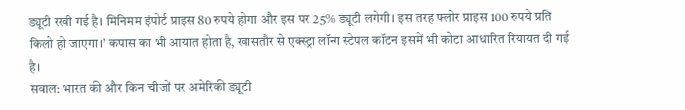ड्यूटी रखी गई है। मिनिमम इंपोर्ट प्राइस 80 रुपये होगा और इस पर 25% ड्यूटी लगेगी। इस तरह फ्लोर प्राइस 100 रुपये प्रति किलो हो जाएगा।’ कपास का भी आयात होता है, खासतौर से एक्स्ट्रा लॉन्ग स्टेपल कॉटन इसमें भी कोटा आधारित रियायत दी गई है।
सवाल: भारत की और किन चीजों पर अमेरिकी ड्यूटी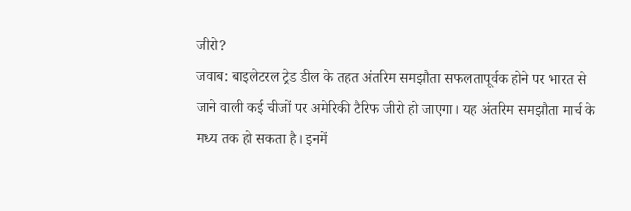जीरो?
जवाब: बाइलेटरल ट्रेड डील के तहत अंतरिम समझौता सफलतापूर्वक होने पर भारत से जाने वाली कई चीजों पर अमेरिकी टैरिफ जीरो हो जाएगा। यह अंतरिम समझौता मार्च के मध्य तक हो सकता है। इनमें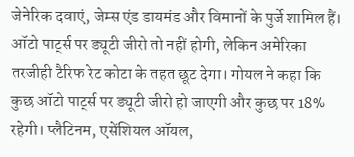जेनेरिक दवाएं, जेम्स एंड डायमंड और विमानों के पुर्जे शामिल हैं। ऑटो पार्ट्स पर ड्यूटी जीरो तो नहीं होगी, लेकिन अमेरिका तरजीही टैरिफ रेट कोटा के तहत छूट देगा। गोयल ने कहा कि कुछ ऑटो पार्ट्स पर ड्यूटी जीरो हो जाएगी और कुछ पर 18% रहेगी। प्लैटिनम, एसेंशियल ऑयल,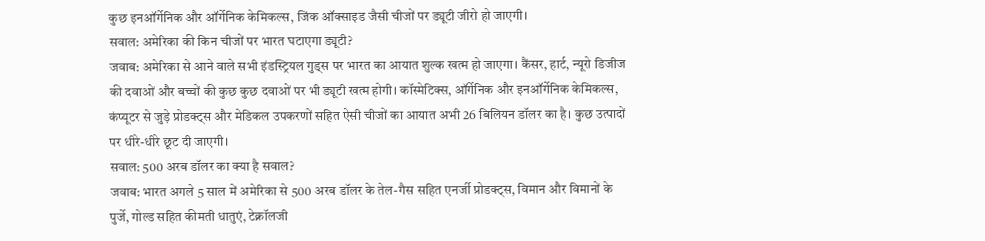कुछ इनऑर्गेनिक और ऑर्गेनिक केमिकल्स, जिंक ऑक्साइड जैसी चीजों पर ड्यूटी जीरो हो जाएगी।
सवाल: अमेरिका की किन चीजों पर भारत घटाएगा ड्यूटी?
जवाब: अमेरिका से आने वाले सभी इंडस्ट्रियल गुड्स पर भारत का आयात शुल्क खत्म हो जाएगा। कैंसर, हार्ट, न्यूरो डिजीज की दवाओं और बच्चों की कुछ कुछ दवाओं पर भी ड्यूटी खत्म होगी। कॉस्मेटिक्स, ऑर्गेनिक और इनऑर्गेनिक केमिकल्स, कंप्यूटर से जुड़े प्रोडक्ट्स और मेडिकल उपकरणों सहित ऐसी चीजों का आयात अभी 26 बिलियन डॉलर का है। कुछ उत्पादों पर धीरे-धीरे छूट दी जाएगी।
सवाल: 500 अरब डॉलर का क्या है सवाल?
जवाब: भारत अगले 5 साल में अमेरिका से 500 अरब डॉलर के तेल-गैस सहित एनर्जी प्रोडक्ट्स, विमान और विमानों के पुर्जे, गोल्ड सहित कीमती धातुएं, टेक्नॉलजी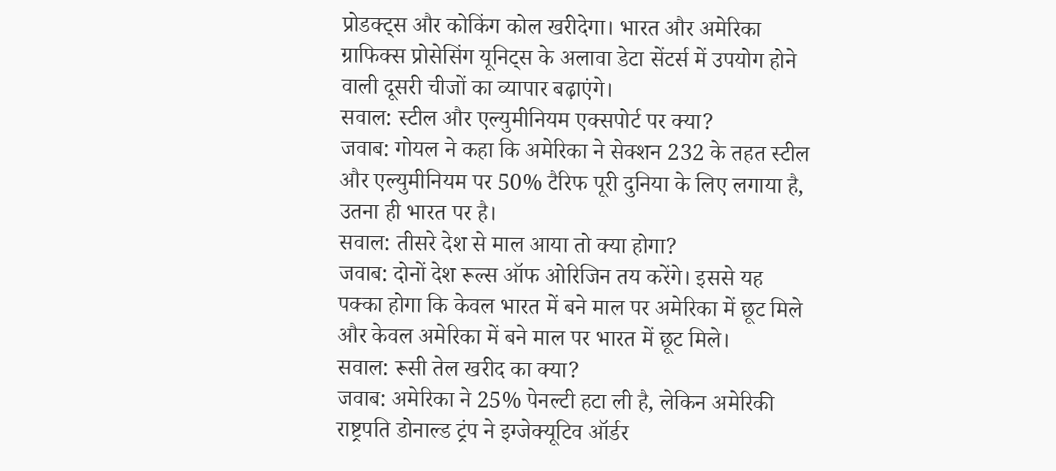प्रोडक्ट्स और कोकिंग कोल खरीदेगा। भारत और अमेरिका ग्राफिक्स प्रोसेसिंग यूनिट्स के अलावा डेटा सेंटर्स में उपयोग होने वाली दूसरी चीजों का व्यापार बढ़ाएंगे।
सवाल: स्टील और एल्युमीनियम एक्सपोर्ट पर क्या?
जवाब: गोयल ने कहा कि अमेरिका ने सेक्शन 232 के तहत स्टील और एल्युमीनियम पर 50% टैरिफ पूरी दुनिया के लिए लगाया है, उतना ही भारत पर है।
सवाल: तीसरे देश से माल आया तो क्या होगा?
जवाब: दोनों देश रूल्स ऑफ ओरिजिन तय करेंगे। इससे यह पक्का होगा कि केवल भारत में बने माल पर अमेरिका में छूट मिले और केवल अमेरिका में बने माल पर भारत में छूट मिले।
सवाल: रूसी तेल खरीद का क्या?
जवाब: अमेरिका ने 25% पेनल्टी हटा ली है, लेकिन अमेरिकी राष्ट्रपति डोनाल्ड ट्रंप ने इग्जेक्यूटिव ऑर्डर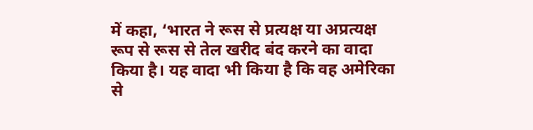में कहा, ‘भारत ने रूस से प्रत्यक्ष या अप्रत्यक्ष रूप से रूस से तेल खरीद बंद करने का वादा किया है। यह वादा भी किया है कि वह अमेरिका से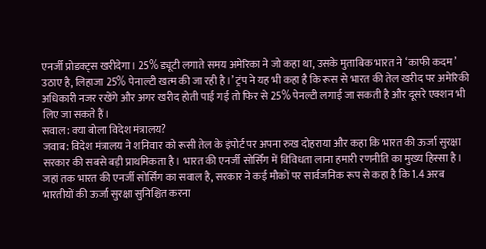एनर्जी प्रोडक्ट्स खरीदेगा। 25% ड्यूटी लगाते समय अमेरिका ने जो कहा था, उसके मुताबिक भारत ने ‘काफी कदम’ उठाए है, लिहाजा 25% पेनाल्टी खत्म की जा रही है।’ ट्रंप ने यह भी कहा है कि रूस से भारत की तेल खरीद पर अमेरिकी अधिकारी नजर रखेंगे और अगर खरीद होती पाई गई तो फिर से 25% पेनल्टी लगाई जा सकती है और दूसरे एक्शन भी लिए जा सकते हैं।
सवाल: क्या बोला विदेश मंत्रालय?
जवाब: विदेश मंत्रालय ने शनिवार को रूसी तेल के इंपोर्ट पर अपना रुख दोहराया और कहा कि भारत की ऊर्जा सुरक्षा सरकार की सबसे बड़ी प्राथमिकता है। भारत की एनर्जी सोर्सिंग में विविधता लाना हमारी रणनीति का मुख्य हिस्सा है। जहां तक भारत की एनर्जी सोर्सिंग का सवाल है, सरकार ने कई मौकों पर सार्वजनिक रूप से कहा है कि 1.4 अरब भारतीयों की ऊर्जा सुरक्षा सुनिश्चित करना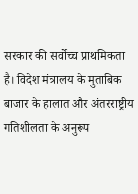सरकार की सर्वोच्च प्राथमिकता है। विदेश मंत्रालय के मुताबिक बाजार के हालात और अंतरराष्ट्रीय गतिशीलता के अनुरूप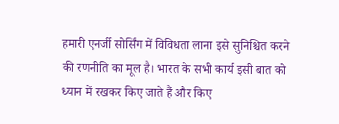हमारी एनर्जी सोर्सिंग में विविधता लाना इसे सुनिश्चित करने की रणनीति का मूल है। भारत के सभी कार्य इसी बात को ध्यान में रखकर किए जाते हैं और किए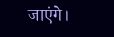जाएंगे।